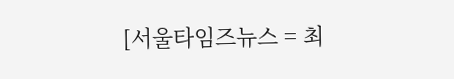[서울타임즈뉴스 = 최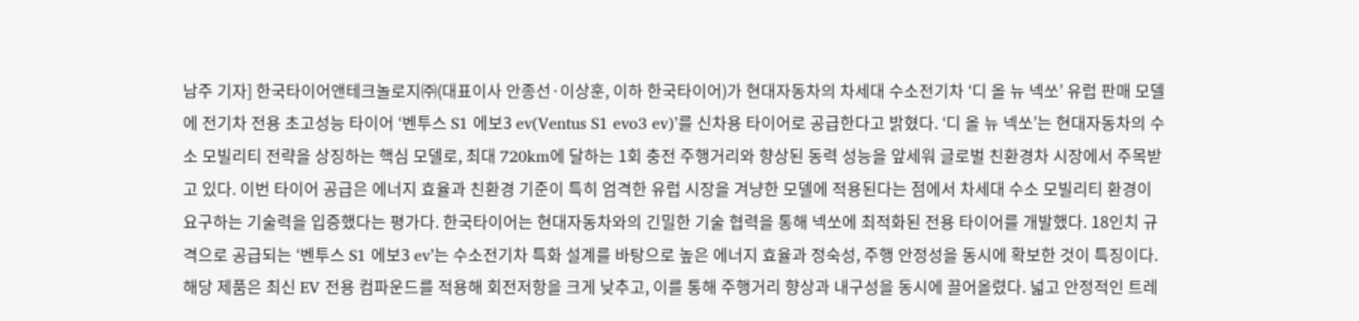남주 기자] 한국타이어앤테크놀로지㈜(대표이사 안종선·이상훈, 이하 한국타이어)가 현대자동차의 차세대 수소전기차 ‘디 올 뉴 넥쏘’ 유럽 판매 모델에 전기차 전용 초고성능 타이어 ‘벤투스 S1 에보3 ev(Ventus S1 evo3 ev)’를 신차용 타이어로 공급한다고 밝혔다. ‘디 올 뉴 넥쏘’는 현대자동차의 수소 모빌리티 전략을 상징하는 핵심 모델로, 최대 720km에 달하는 1회 충전 주행거리와 향상된 동력 성능을 앞세워 글로벌 친환경차 시장에서 주목받고 있다. 이번 타이어 공급은 에너지 효율과 친환경 기준이 특히 엄격한 유럽 시장을 겨냥한 모델에 적용된다는 점에서 차세대 수소 모빌리티 환경이 요구하는 기술력을 입증했다는 평가다. 한국타이어는 현대자동차와의 긴밀한 기술 협력을 통해 넥쏘에 최적화된 전용 타이어를 개발했다. 18인치 규격으로 공급되는 ‘벤투스 S1 에보3 ev’는 수소전기차 특화 설계를 바탕으로 높은 에너지 효율과 정숙성, 주행 안정성을 동시에 확보한 것이 특징이다. 해당 제품은 최신 EV 전용 컴파운드를 적용해 회전저항을 크게 낮추고, 이를 통해 주행거리 향상과 내구성을 동시에 끌어올렸다. 넓고 안정적인 트레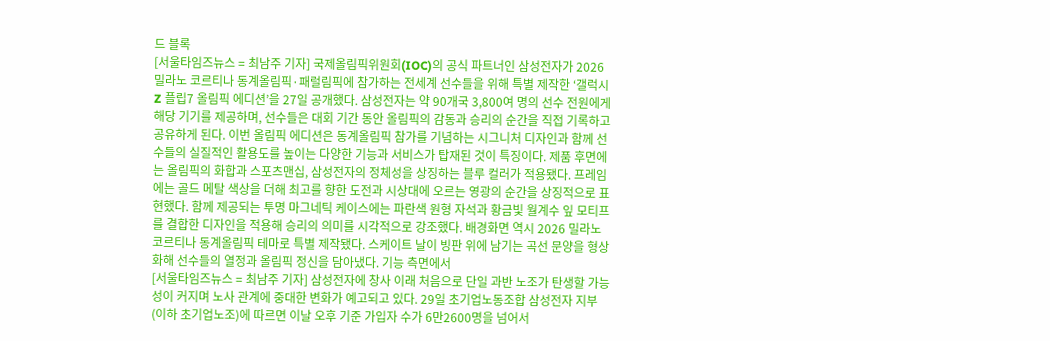드 블록
[서울타임즈뉴스 = 최남주 기자] 국제올림픽위원회(IOC)의 공식 파트너인 삼성전자가 2026 밀라노 코르티나 동계올림픽·패럴림픽에 참가하는 전세계 선수들을 위해 특별 제작한 ‘갤럭시 Z 플립7 올림픽 에디션’을 27일 공개했다. 삼성전자는 약 90개국 3,800여 명의 선수 전원에게 해당 기기를 제공하며, 선수들은 대회 기간 동안 올림픽의 감동과 승리의 순간을 직접 기록하고 공유하게 된다. 이번 올림픽 에디션은 동계올림픽 참가를 기념하는 시그니처 디자인과 함께 선수들의 실질적인 활용도를 높이는 다양한 기능과 서비스가 탑재된 것이 특징이다. 제품 후면에는 올림픽의 화합과 스포츠맨십, 삼성전자의 정체성을 상징하는 블루 컬러가 적용됐다. 프레임에는 골드 메탈 색상을 더해 최고를 향한 도전과 시상대에 오르는 영광의 순간을 상징적으로 표현했다. 함께 제공되는 투명 마그네틱 케이스에는 파란색 원형 자석과 황금빛 월계수 잎 모티프를 결합한 디자인을 적용해 승리의 의미를 시각적으로 강조했다. 배경화면 역시 2026 밀라노 코르티나 동계올림픽 테마로 특별 제작됐다. 스케이트 날이 빙판 위에 남기는 곡선 문양을 형상화해 선수들의 열정과 올림픽 정신을 담아냈다. 기능 측면에서
[서울타임즈뉴스 = 최남주 기자] 삼성전자에 창사 이래 처음으로 단일 과반 노조가 탄생할 가능성이 커지며 노사 관계에 중대한 변화가 예고되고 있다. 29일 초기업노동조합 삼성전자 지부(이하 초기업노조)에 따르면 이날 오후 기준 가입자 수가 6만2600명을 넘어서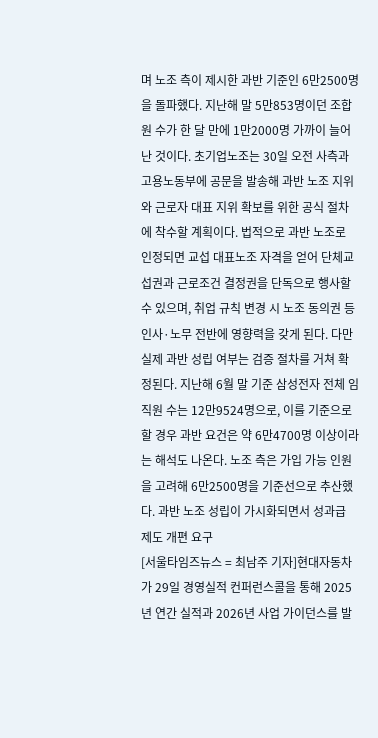며 노조 측이 제시한 과반 기준인 6만2500명을 돌파했다. 지난해 말 5만853명이던 조합원 수가 한 달 만에 1만2000명 가까이 늘어난 것이다. 초기업노조는 30일 오전 사측과 고용노동부에 공문을 발송해 과반 노조 지위와 근로자 대표 지위 확보를 위한 공식 절차에 착수할 계획이다. 법적으로 과반 노조로 인정되면 교섭 대표노조 자격을 얻어 단체교섭권과 근로조건 결정권을 단독으로 행사할 수 있으며, 취업 규칙 변경 시 노조 동의권 등 인사·노무 전반에 영향력을 갖게 된다. 다만 실제 과반 성립 여부는 검증 절차를 거쳐 확정된다. 지난해 6월 말 기준 삼성전자 전체 임직원 수는 12만9524명으로, 이를 기준으로 할 경우 과반 요건은 약 6만4700명 이상이라는 해석도 나온다. 노조 측은 가입 가능 인원을 고려해 6만2500명을 기준선으로 추산했다. 과반 노조 성립이 가시화되면서 성과급 제도 개편 요구
[서울타임즈뉴스 = 최남주 기자]현대자동차가 29일 경영실적 컨퍼런스콜을 통해 2025년 연간 실적과 2026년 사업 가이던스를 발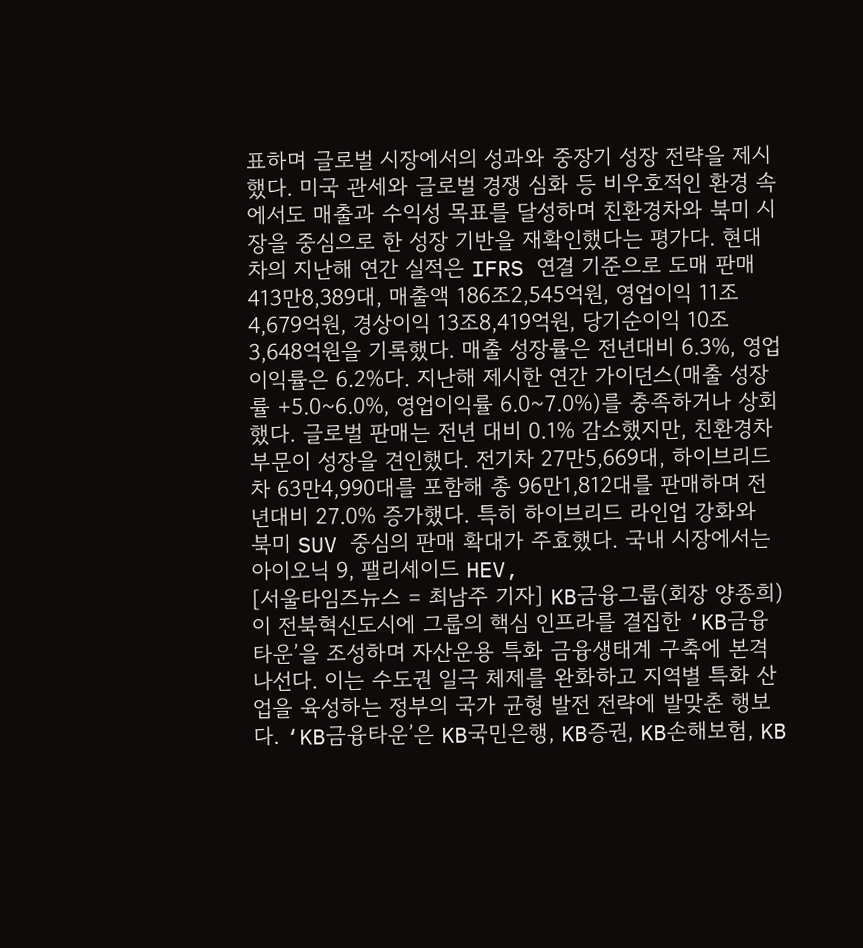표하며 글로벌 시장에서의 성과와 중장기 성장 전략을 제시했다. 미국 관세와 글로벌 경쟁 심화 등 비우호적인 환경 속에서도 매출과 수익성 목표를 달성하며 친환경차와 북미 시장을 중심으로 한 성장 기반을 재확인했다는 평가다. 현대차의 지난해 연간 실적은 IFRS 연결 기준으로 도매 판매 413만8,389대, 매출액 186조2,545억원, 영업이익 11조4,679억원, 경상이익 13조8,419억원, 당기순이익 10조3,648억원을 기록했다. 매출 성장률은 전년대비 6.3%, 영업이익률은 6.2%다. 지난해 제시한 연간 가이던스(매출 성장률 +5.0~6.0%, 영업이익률 6.0~7.0%)를 충족하거나 상회했다. 글로벌 판매는 전년 대비 0.1% 감소했지만, 친환경차 부문이 성장을 견인했다. 전기차 27만5,669대, 하이브리드차 63만4,990대를 포함해 총 96만1,812대를 판매하며 전년대비 27.0% 증가했다. 특히 하이브리드 라인업 강화와 북미 SUV 중심의 판매 확대가 주효했다. 국내 시장에서는 아이오닉 9, 팰리세이드 HEV,
[서울타임즈뉴스 = 최남주 기자] KB금융그룹(회장 양종희)이 전북혁신도시에 그룹의 핵심 인프라를 결집한 ‘KB금융타운’을 조성하며 자산운용 특화 금융생태계 구축에 본격 나선다. 이는 수도권 일극 체제를 완화하고 지역별 특화 산업을 육성하는 정부의 국가 균형 발전 전략에 발맞춘 행보다. ‘KB금융타운’은 KB국민은행, KB증권, KB손해보험, KB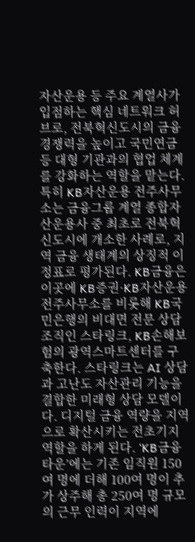자산운용 등 주요 계열사가 입점하는 핵심 네트워크 허브로, 전북혁신도시의 금융 경쟁력을 높이고 국민연금 등 대형 기관과의 협업 체계를 강화하는 역할을 맡는다. 특히 KB자산운용 전주사무소는 금융그룹 계열 종합자산운용사 중 최초로 전북혁신도시에 개소한 사례로, 지역 금융 생태계의 상징적 이정표로 평가된다. KB금융은 이곳에 KB증권·KB자산운용 전주사무소를 비롯해 KB국민은행의 비대면 전문 상담 조직인 스타링크, KB손해보험의 광역스마트센터를 구축한다. 스타링크는 AI 상담과 고난도 자산관리 기능을 결합한 미래형 상담 모델이다. 디지털 금융 역량을 지역으로 확산시키는 전초기지 역할을 하게 된다. ‘KB금융타운’에는 기존 임직원 150여 명에 더해 100여 명이 추가 상주해 총 250여 명 규모의 근무 인력이 지역에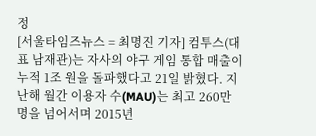정
[서울타임즈뉴스 = 최명진 기자] 컴투스(대표 남재관)는 자사의 야구 게임 통합 매출이 누적 1조 원을 돌파했다고 21일 밝혔다. 지난해 월간 이용자 수(MAU)는 최고 260만 명을 넘어서며 2015년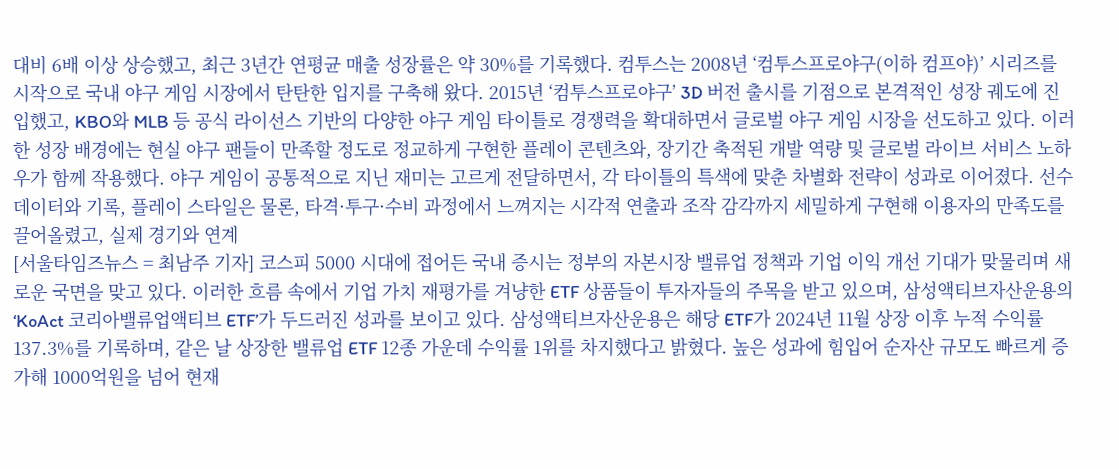대비 6배 이상 상승했고, 최근 3년간 연평균 매출 성장률은 약 30%를 기록했다. 컴투스는 2008년 ‘컴투스프로야구(이하 컴프야)’ 시리즈를 시작으로 국내 야구 게임 시장에서 탄탄한 입지를 구축해 왔다. 2015년 ‘컴투스프로야구’ 3D 버전 출시를 기점으로 본격적인 성장 궤도에 진입했고, KBO와 MLB 등 공식 라이선스 기반의 다양한 야구 게임 타이틀로 경쟁력을 확대하면서 글로벌 야구 게임 시장을 선도하고 있다. 이러한 성장 배경에는 현실 야구 팬들이 만족할 정도로 정교하게 구현한 플레이 콘텐츠와, 장기간 축적된 개발 역량 및 글로벌 라이브 서비스 노하우가 함께 작용했다. 야구 게임이 공통적으로 지닌 재미는 고르게 전달하면서, 각 타이틀의 특색에 맞춘 차별화 전략이 성과로 이어졌다. 선수 데이터와 기록, 플레이 스타일은 물론, 타격·투구·수비 과정에서 느껴지는 시각적 연출과 조작 감각까지 세밀하게 구현해 이용자의 만족도를 끌어올렸고, 실제 경기와 연계
[서울타임즈뉴스 = 최남주 기자] 코스피 5000 시대에 접어든 국내 증시는 정부의 자본시장 밸류업 정책과 기업 이익 개선 기대가 맞물리며 새로운 국면을 맞고 있다. 이러한 흐름 속에서 기업 가치 재평가를 겨냥한 ETF 상품들이 투자자들의 주목을 받고 있으며, 삼성액티브자산운용의 ‘KoAct 코리아밸류업액티브 ETF’가 두드러진 성과를 보이고 있다. 삼성액티브자산운용은 해당 ETF가 2024년 11월 상장 이후 누적 수익률 137.3%를 기록하며, 같은 날 상장한 밸류업 ETF 12종 가운데 수익률 1위를 차지했다고 밝혔다. 높은 성과에 힘입어 순자산 규모도 빠르게 증가해 1000억원을 넘어 현재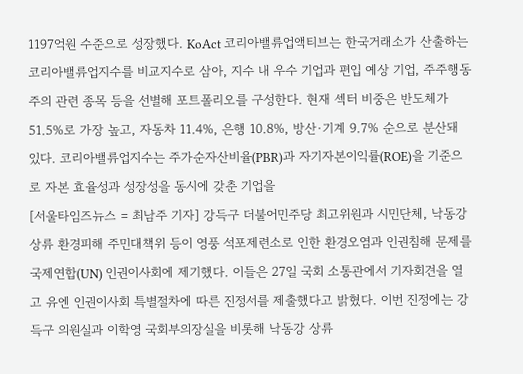1197억원 수준으로 성장했다. KoAct 코리아밸류업액티브는 한국거래소가 산출하는 코리아밸류업지수를 비교지수로 삼아, 지수 내 우수 기업과 편입 예상 기업, 주주행동주의 관련 종목 등을 선별해 포트폴리오를 구성한다. 현재 섹터 비중은 반도체가 51.5%로 가장 높고, 자동차 11.4%, 은행 10.8%, 방산·기계 9.7% 순으로 분산돼 있다. 코리아밸류업지수는 주가순자산비율(PBR)과 자기자본이익률(ROE)을 기준으로 자본 효율성과 성장성을 동시에 갖춘 기업을
[서울타임즈뉴스 = 최남주 기자] 강득구 더불어민주당 최고위원과 시민단체, 낙동강 상류 환경피해 주민대책위 등이 영풍 석포제련소로 인한 환경오염과 인권침해 문제를 국제연합(UN) 인권이사회에 제기했다. 이들은 27일 국회 소통관에서 기자회견을 열고 유엔 인권이사회 특별절차에 따른 진정서를 제출했다고 밝혔다. 이번 진정에는 강득구 의원실과 이학영 국회부의장실을 비롯해 낙동강 상류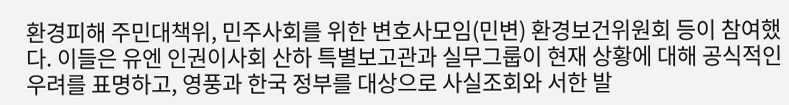환경피해 주민대책위, 민주사회를 위한 변호사모임(민변) 환경보건위원회 등이 참여했다. 이들은 유엔 인권이사회 산하 특별보고관과 실무그룹이 현재 상황에 대해 공식적인 우려를 표명하고, 영풍과 한국 정부를 대상으로 사실조회와 서한 발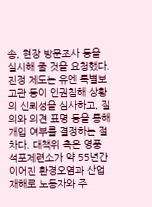송, 현장 방문조사 등을 실시해 줄 것을 요청했다. 진정 제도는 유엔 특별보고관 등이 인권침해 상황의 신뢰성을 심사하고, 질의와 의견 표명 등을 통해 개입 여부를 결정하는 절차다. 대책위 측은 영풍 석포제련소가 약 55년간 이어진 환경오염과 산업재해로 노동자와 주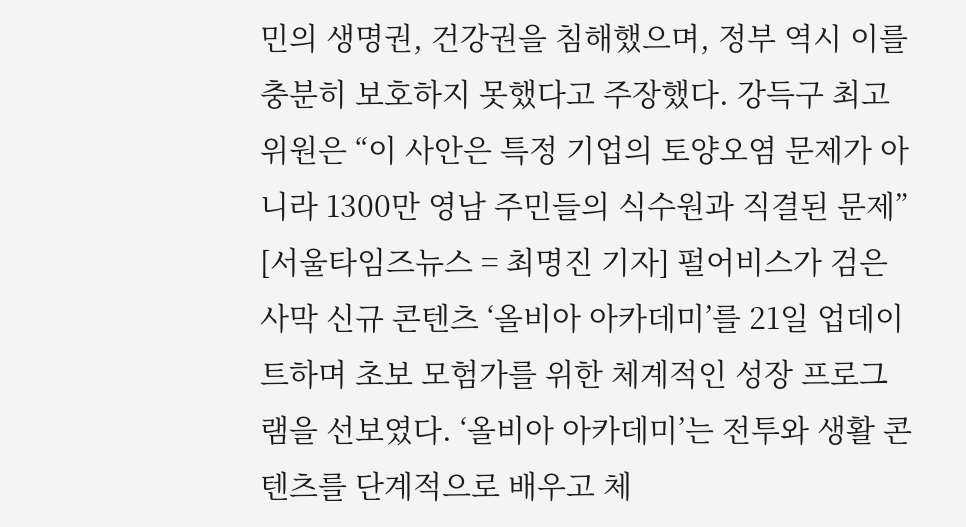민의 생명권, 건강권을 침해했으며, 정부 역시 이를 충분히 보호하지 못했다고 주장했다. 강득구 최고위원은 “이 사안은 특정 기업의 토양오염 문제가 아니라 1300만 영남 주민들의 식수원과 직결된 문제”
[서울타임즈뉴스 = 최명진 기자] 펄어비스가 검은사막 신규 콘텐츠 ‘올비아 아카데미’를 21일 업데이트하며 초보 모험가를 위한 체계적인 성장 프로그램을 선보였다. ‘올비아 아카데미’는 전투와 생활 콘텐츠를 단계적으로 배우고 체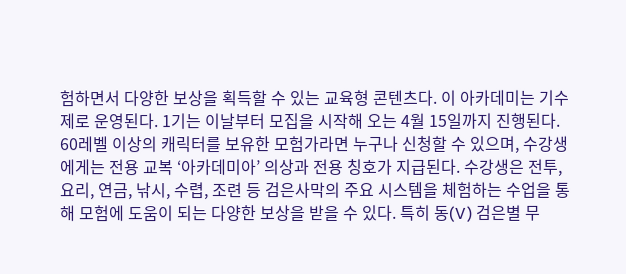험하면서 다양한 보상을 획득할 수 있는 교육형 콘텐츠다. 이 아카데미는 기수제로 운영된다. 1기는 이날부터 모집을 시작해 오는 4월 15일까지 진행된다. 60레벨 이상의 캐릭터를 보유한 모험가라면 누구나 신청할 수 있으며, 수강생에게는 전용 교복 ‘아카데미아’ 의상과 전용 칭호가 지급된다. 수강생은 전투, 요리, 연금, 낚시, 수렵, 조련 등 검은사막의 주요 시스템을 체험하는 수업을 통해 모험에 도움이 되는 다양한 보상을 받을 수 있다. 특히 동(V) 검은별 무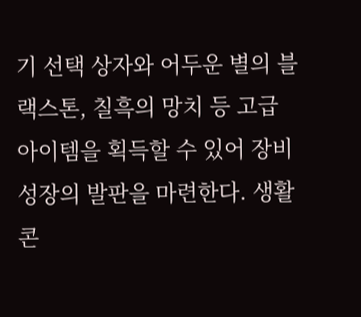기 선택 상자와 어두운 별의 블랙스톤, 칠흑의 망치 등 고급 아이템을 획득할 수 있어 장비 성장의 발판을 마련한다. 생활 콘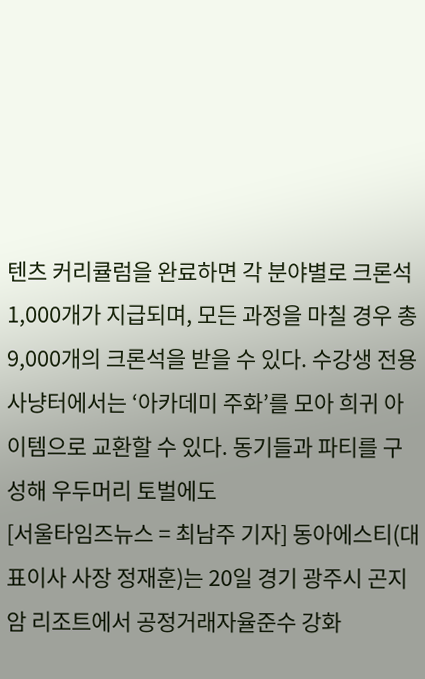텐츠 커리큘럼을 완료하면 각 분야별로 크론석 1,000개가 지급되며, 모든 과정을 마칠 경우 총 9,000개의 크론석을 받을 수 있다. 수강생 전용 사냥터에서는 ‘아카데미 주화’를 모아 희귀 아이템으로 교환할 수 있다. 동기들과 파티를 구성해 우두머리 토벌에도
[서울타임즈뉴스 = 최남주 기자] 동아에스티(대표이사 사장 정재훈)는 20일 경기 광주시 곤지암 리조트에서 공정거래자율준수 강화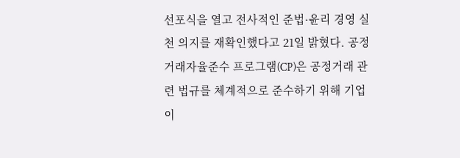선포식을 열고 전사적인 준법·윤리 경영 실천 의지를 재확인했다고 21일 밝혔다. 공정거래자율준수 프로그램(CP)은 공정거래 관련 법규를 체계적으로 준수하기 위해 기업이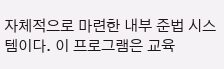자체적으로 마련한 내부 준법 시스템이다. 이 프로그램은 교육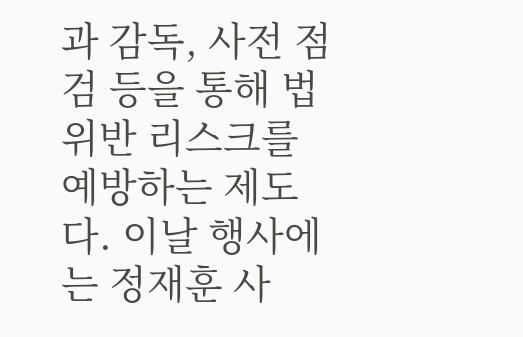과 감독, 사전 점검 등을 통해 법 위반 리스크를 예방하는 제도다. 이날 행사에는 정재훈 사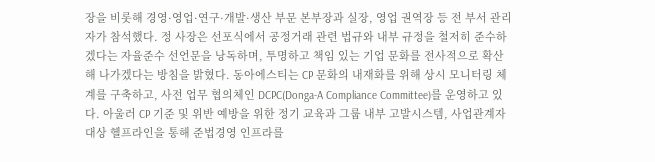장을 비롯해 경영·영업·연구·개발·생산 부문 본부장과 실장, 영업 권역장 등 전 부서 관리자가 참석했다. 정 사장은 선포식에서 공정거래 관련 법규와 내부 규정을 철저히 준수하겠다는 자율준수 선언문을 낭독하며, 투명하고 책임 있는 기업 문화를 전사적으로 확산해 나가겠다는 방침을 밝혔다. 동아에스티는 CP 문화의 내재화를 위해 상시 모니터링 체계를 구축하고, 사전 업무 협의체인 DCPC(Donga-A Compliance Committee)를 운영하고 있다. 아울러 CP 기준 및 위반 예방을 위한 정기 교육과 그룹 내부 고발시스템, 사업관계자 대상 헬프라인을 통해 준법경영 인프라를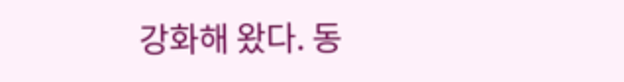강화해 왔다. 동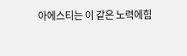아에스티는 이 같은 노력에힘